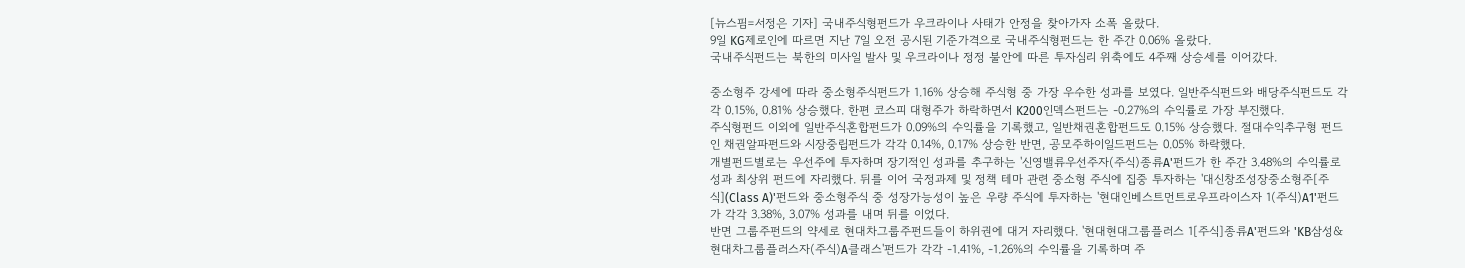[뉴스핌=서정은 기자] 국내주식형펀드가 우크라이나 사태가 안정을 찾아가자 소폭 올랐다.
9일 KG제로인에 따르면 지난 7일 오전 공시된 기준가격으로 국내주식형펀드는 한 주간 0.06% 올랐다.
국내주식펀드는 북한의 미사일 발사 및 우크라이나 정정 불안에 따른 투자심리 위축에도 4주째 상승세를 이어갔다.

중소형주 강세에 따라 중소형주식펀드가 1.16% 상승해 주식형 중 가장 우수한 성과를 보였다. 일반주식펀드와 배당주식펀드도 각각 0.15%, 0.81% 상승했다. 한편 코스피 대형주가 하락하면서 K200인덱스펀드는 -0.27%의 수익률로 가장 부진했다.
주식형펀드 이외에 일반주식혼합펀드가 0.09%의 수익률을 기록했고, 일반채권혼합펀드도 0.15% 상승했다. 절대수익추구형 펀드인 채권알파펀드와 시장중립펀드가 각각 0.14%, 0.17% 상승한 반면, 공모주하이일드펀드는 0.05% 하락했다.
개별펀드별로는 우선주에 투자하며 장기적인 성과를 추구하는 '신영밸류우선주자(주식)종류A'펀드가 한 주간 3.48%의 수익률로 성과 최상위 펀드에 자리했다. 뒤를 이어 국정과제 및 정책 테마 관련 중소형 주식에 집중 투자하는 '대신창조성장중소형주[주식](Class A)'펀드와 중소형주식 중 성장가능성이 높은 우량 주식에 투자하는 '현대인베스트먼트로우프라이스자 1(주식)A1'펀드가 각각 3.38%, 3.07% 성과를 내며 뒤를 이었다.
반면 그룹주펀드의 약세로 현대차그룹주펀드들이 하위권에 대거 자리했다. '현대현대그룹플러스 1[주식]종류A'펀드와 'KB삼성&현대차그룹플러스자(주식)A클래스'펀드가 각각 -1.41%, -1.26%의 수익률을 기록하며 주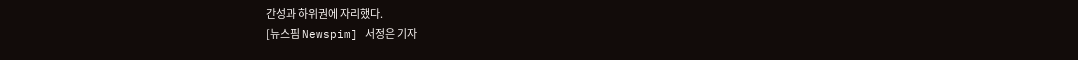간성과 하위권에 자리했다.
[뉴스핌 Newspim] 서정은 기자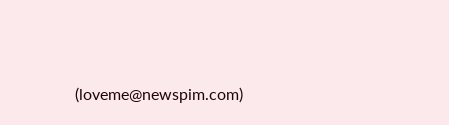(loveme@newspim.com)